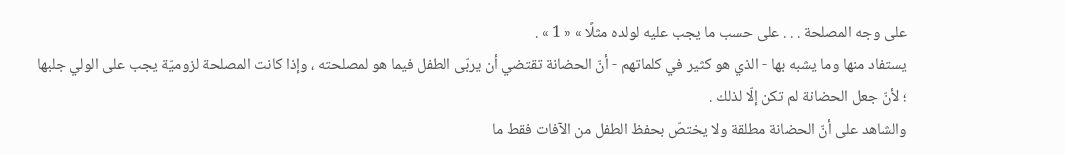على وجه المصلحة . . . على حسب ما يجب عليه لولده مثلًا » « 1 » .
يستفاد منها وما يشبه بها - الذي هو كثير في كلماتهم - أنّ الحضانة تقتضي أن يربّى الطفل فيما هو لمصلحته ، وإذا كانت المصلحة لزوميّة يجب على الولي جلبها ؛ لأنّ جعل الحضانة لم تكن إلّا لذلك .
والشاهد على أنّ الحضانة مطلقة ولا يختصّ بحفظ الطفل من الآفات فقط ما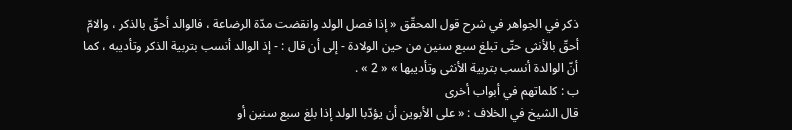ذكر في الجواهر في شرح قول المحقّق « إذا فصل الولد وانقضت مدّة الرضاعة ، فالوالد أحقّ بالذكر ، والامّ أحقّ بالأنثى حتّى تبلغ سبع سنين من حين الولادة - إلى أن قال : - إذ الوالد أنسب بتربية الذكر وتأديبه ، كما أنّ الوالدة أنسب بتربية الأنثى وتأديبها » « 2 » .
ب : كلماتهم في أبواب أخرى
قال الشيخ في الخلاف : « على الأبوين أن يؤدّبا الولد إذا بلغ سبع سنين أو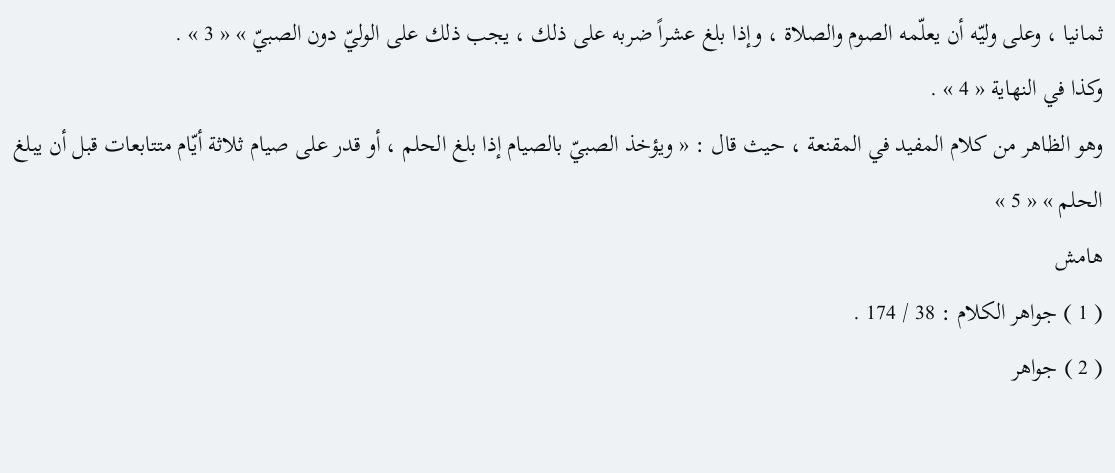ثمانيا ، وعلى وليّه أن يعلّمه الصوم والصلاة ، وإذا بلغ عشراً ضربه على ذلك ، يجب ذلك على الوليّ دون الصبيّ » « 3 » .
وكذا في النهاية « 4 » .
وهو الظاهر من كلام المفيد في المقنعة ، حيث قال : « ويؤخذ الصبيّ بالصيام إذا بلغ الحلم ، أو قدر على صيام ثلاثة أيّام متتابعات قبل أن يبلغ الحلم » « 5 »
هامش
( 1 ) جواهر الكلام : 38 / 174 .
( 2 ) جواهر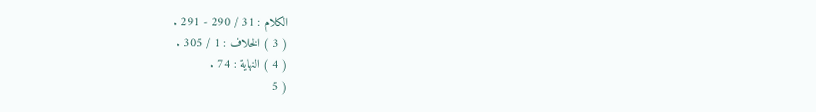الكلام : 31 / 290 - 291 .
( 3 ) الخلاف : 1 / 305 .
( 4 ) النهاية : 74 .
( 5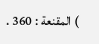) المقنعة : 360 .